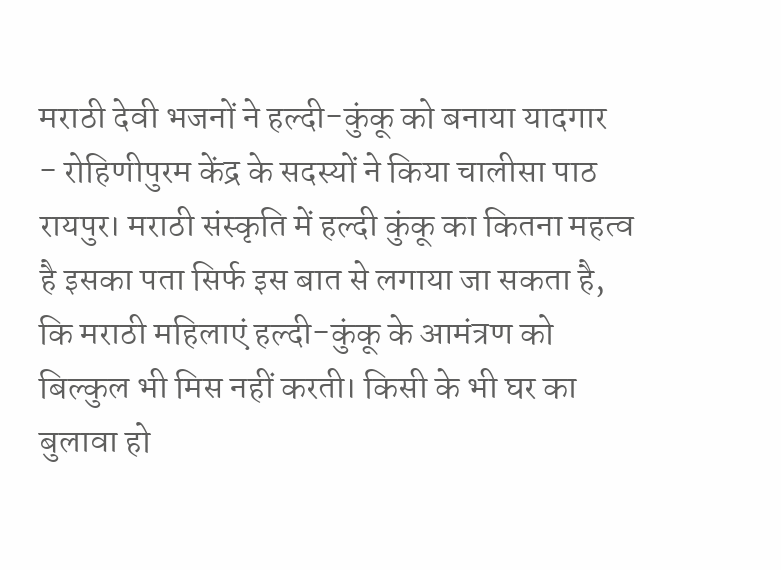मराठी देवी भजनों ने हल्दी-कुंकू को बनाया यादगार
- रोहिणीपुरम केंद्र के सदस्यों ने किया चालीसा पाठ
रायपुर। मराठी संस्कृति में हल्दी कुंकू का कितना महत्व है इसका पता सिर्फ इस बात से लगाया जा सकता है, कि मराठी महिलाएं हल्दी-कुंकू के आमंत्रण को बिल्कुल भी मिस नहीं करती। किसी के भी घर का बुलावा हो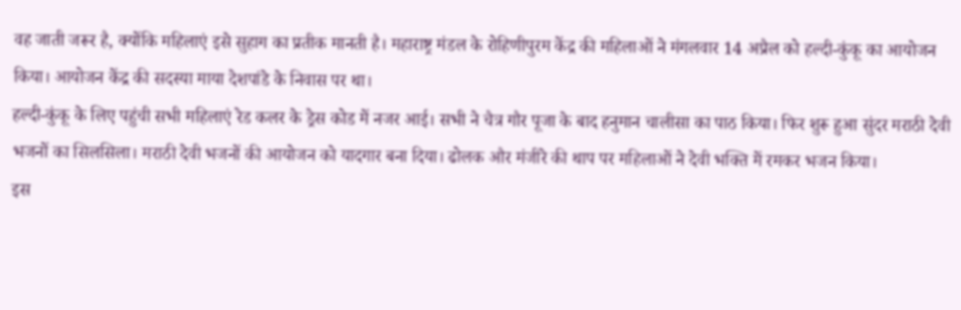वह जाती जरूर है, क्योंकि महिलाएं इसे सुहाग का प्रतीक मानती है। महाराष्ट्र मंडल के रोहिणीपुरम केंद्र की महिलाओं ने मंगलवार 14 अप्रैल को हल्दी-कुंकू का आयोजन किया। आयोजन केंद्र की सदस्या माया देशपांडे के निवास पर था।
हल्दी-कुंकू के लिए पहुंची सभी महिलाएं रेड कलर के ड्रेस कोड में नजर आई। सभी ने चैत्र गौर पूजा के बाद हनुमान चालीसा का पाठ किया। फिर शुरू हुआ सुंदर मराठी देवी भजनों का सिलसिला। मराठी देवी भजनों की आयोजन को यादगार बना दिया। ढोलक और मंजीरे की थाप पर महिलाओं ने देवी भक्ति में रमकर भजन किया।
इस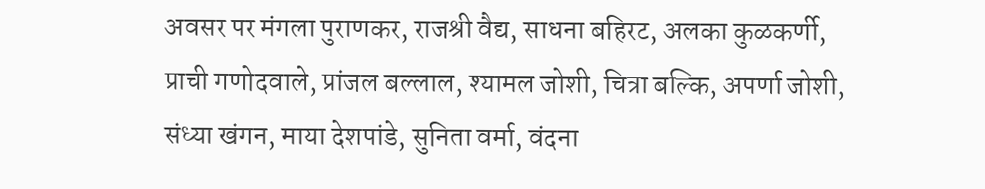अवसर पर मंगला पुराणकर, राजश्री वैद्य, साधना बहिरट, अलका कुळकर्णी, प्राची गणोदवाले, प्रांजल बल्लाल, श्यामल जोशी, चित्रा बल्कि, अपर्णा जोशी, संध्या खंगन, माया देशपांडे, सुनिता वर्मा, वंदना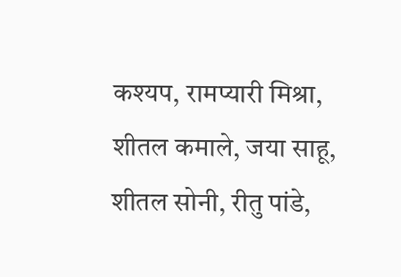कश्यप, रामप्यारी मिश्रा, शीतल कमाले, जया साहू, शीतल सोनी, रीतु पांडे,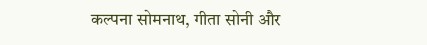कल्पना सोमनाथ, गीता सोनी और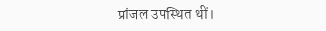प्रांजल उपस्थित थीं।